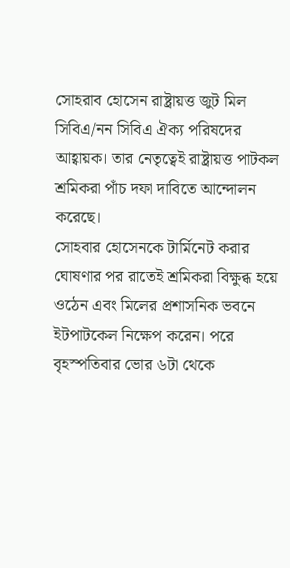সোহরাব হোসেন রাষ্ট্রায়ত্ত জুট মিল সিবিএ/নন সিবিএ ঐক্য পরিষদের আহ্বায়ক। তার নেতৃত্বেই রাষ্ট্রায়ত্ত পাটকল শ্রমিকরা পাঁচ দফা দাবিতে আন্দোলন করেছে।
সোহবার হোসেনকে টার্মিনেট করার ঘোষণার পর রাতেই শ্রমিকরা বিক্ষুব্ধ হয়ে ওঠেন এবং মিলের প্রশাসনিক ভবনে ইটপাটকেল নিক্ষেপ করেন। পরে বৃহস্পতিবার ভোর ৬টা থেকে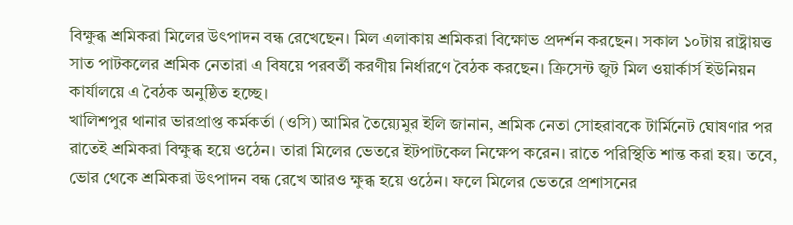বিক্ষুব্ধ শ্রমিকরা মিলের উৎপাদন বন্ধ রেখেছেন। মিল এলাকায় শ্রমিকরা বিক্ষোভ প্রদর্শন করছেন। সকাল ১০টায় রাষ্ট্রায়ত্ত সাত পাটকলের শ্রমিক নেতারা এ বিষয়ে পরবর্তী করণীয় নির্ধারণে বৈঠক করছেন। ক্রিসেন্ট জুট মিল ওয়ার্কার্স ইউনিয়ন কার্যালয়ে এ বৈঠক অনুষ্ঠিত হচ্ছে।
খালিশপুর থানার ভারপ্রাপ্ত কর্মকর্তা (ওসি) আমির তৈয়্যেমুর ইলি জানান, শ্রমিক নেতা সোহরাবকে টার্মিনেট ঘোষণার পর রাতেই শ্রমিকরা বিক্ষুব্ধ হয়ে ওঠেন। তারা মিলের ভেতরে ইটপাটকেল নিক্ষেপ করেন। রাতে পরিস্থিতি শান্ত করা হয়। তবে, ভোর থেকে শ্রমিকরা উৎপাদন বন্ধ রেখে আরও ক্ষুব্ধ হয়ে ওঠেন। ফলে মিলের ভেতরে প্রশাসনের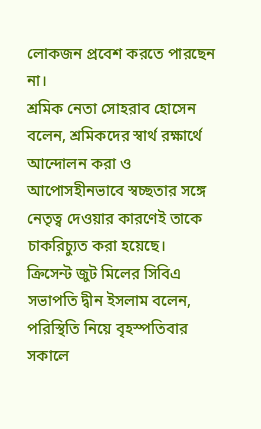লোকজন প্রবেশ করতে পারছেন না।
শ্রমিক নেতা সোহরাব হোসেন বলেন, শ্রমিকদের স্বার্থ রক্ষার্থে আন্দোলন করা ও আপোসহীনভাবে স্বচ্ছতার সঙ্গে নেতৃত্ব দেওয়ার কারণেই তাকে চাকরিচ্যুত করা হয়েছে।
ক্রিসেন্ট জুট মিলের সিবিএ সভাপতি দ্বীন ইসলাম বলেন, পরিস্থিতি নিয়ে বৃহস্পতিবার সকালে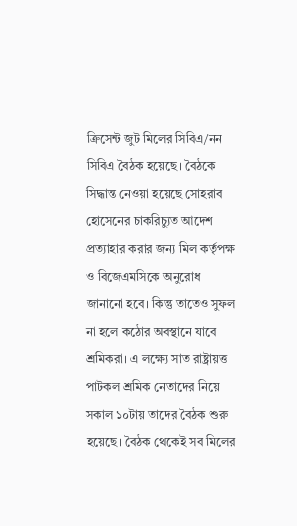ক্রিসেন্ট জুট মিলের সিবিএ/নন সিবিএ বৈঠক হয়েছে। বৈঠকে সিদ্ধান্ত নেওয়া হয়েছে সোহরাব হোসেনের চাকরিচ্যুত আদেশ প্রত্যাহার করার জন্য মিল কর্তৃপক্ষ ও বিজেএমসিকে অনুরোধ জানানো হবে। কিন্তু তাতেও সুফল না হলে কঠোর অবস্থানে যাবে শ্রমিকরা। এ লক্ষ্যে সাত রাষ্ট্রায়ত্ত পাটকল শ্রমিক নেতাদের নিয়ে সকাল ১০টায় তাদের বৈঠক শুরু হয়েছে। বৈঠক থেকেই সব মিলের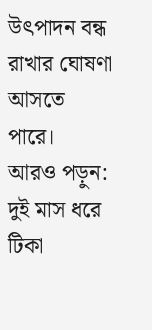উৎপাদন বন্ধ রাখার ঘোষণা আসতে পারে।
আরও পড়ুন:
দুই মাস ধরে টিকা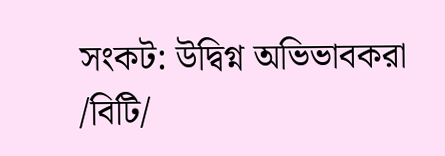সংকট: উদ্বিগ্ন অভিভাবকরা
/বিটি/